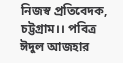নিজস্ব প্রতিবেদক, চট্টগ্রাম।। পবিত্র ঈদুল আজহার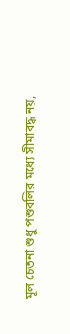মূল চেতনা শুধু পশুবলির মধ্যে সীমাবদ্ধ নয়,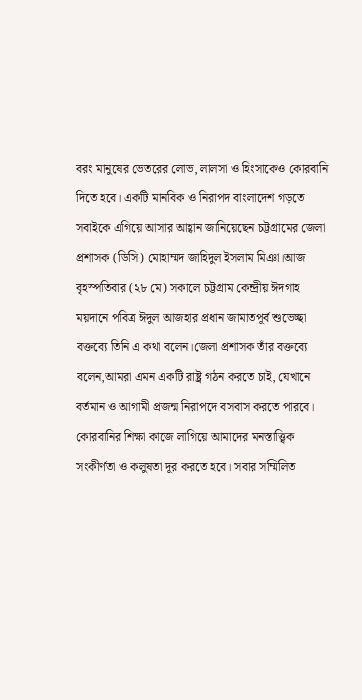বরং মানুষের ভেতরের লোভ, লালসা ও হিংসাকেও কোরবানি দিতে হবে। একটি মানবিক ও নিরাপদ বাংলাদেশ গড়তে সবাইকে এগিয়ে আসার আহ্বান জানিয়েছেন চট্টগ্রামের জেলা প্রশাসক (ডিসি) মোহাম্মদ জাহিদুল ইসলাম মিঞা।আজ বৃহস্পতিবার (২৮ মে) সকালে চট্টগ্রাম কেন্দ্রীয় ঈদগাহ ময়দানে পবিত্র ঈদুল আজহার প্রধান জামাতপূর্ব শুভেচ্ছা বক্তব্যে তিনি এ কথা বলেন।জেলা প্রশাসক তাঁর বক্তব্যে বলেন,আমরা এমন একটি রাষ্ট্র গঠন করতে চাই, যেখানে বর্তমান ও আগামী প্রজন্ম নিরাপদে বসবাস করতে পারবে। কোরবানির শিক্ষা কাজে লাগিয়ে আমাদের মনস্তাত্ত্বিক সংকীর্ণতা ও কলুষতা দূর করতে হবে। সবার সম্মিলিত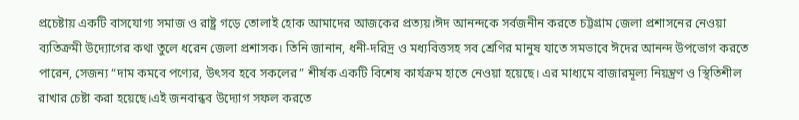প্রচেষ্টায় একটি বাসযোগ্য সমাজ ও রাষ্ট্র গড়ে তোলাই হোক আমাদের আজকের প্রত্যয়।ঈদ আনন্দকে সর্বজনীন করতে চট্টগ্রাম জেলা প্রশাসনের নেওয়া ব্যতিক্রমী উদ্যোগের কথা তুলে ধরেন জেলা প্রশাসক। তিনি জানান, ধনী-দরিদ্র ও মধ্যবিত্তসহ সব শ্রেণির মানুষ যাতে সমভাবে ঈদের আনন্দ উপভোগ করতে পারেন, সেজন্য “দাম কমবে পণ্যের, উৎসব হবে সকলের” শীর্ষক একটি বিশেষ কার্যক্রম হাতে নেওয়া হয়েছে। এর মাধ্যমে বাজারমূল্য নিয়ন্ত্রণ ও স্থিতিশীল রাখার চেষ্টা করা হয়েছে।এই জনবান্ধব উদ্যোগ সফল করতে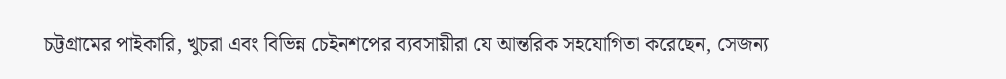চট্টগ্রামের পাইকারি, খুচরা এবং বিভিন্ন চেইনশপের ব্যবসায়ীরা যে আন্তরিক সহযোগিতা করেছেন, সেজন্য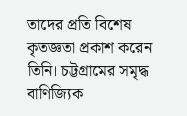তাদের প্রতি বিশেষ কৃতজ্ঞতা প্রকাশ করেন তিনি। চট্টগ্রামের সমৃদ্ধ বাণিজ্যিক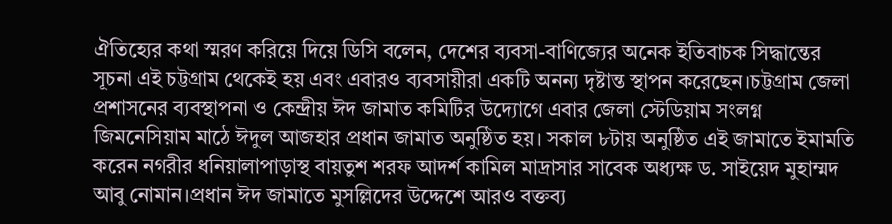ঐতিহ্যের কথা স্মরণ করিয়ে দিয়ে ডিসি বলেন, দেশের ব্যবসা-বাণিজ্যের অনেক ইতিবাচক সিদ্ধান্তের সূচনা এই চট্টগ্রাম থেকেই হয় এবং এবারও ব্যবসায়ীরা একটি অনন্য দৃষ্টান্ত স্থাপন করেছেন।চট্টগ্রাম জেলা প্রশাসনের ব্যবস্থাপনা ও কেন্দ্রীয় ঈদ জামাত কমিটির উদ্যোগে এবার জেলা স্টেডিয়াম সংলগ্ন জিমনেসিয়াম মাঠে ঈদুল আজহার প্রধান জামাত অনুষ্ঠিত হয়। সকাল ৮টায় অনুষ্ঠিত এই জামাতে ইমামতি করেন নগরীর ধনিয়ালাপাড়াস্থ বায়তুশ শরফ আদর্শ কামিল মাদ্রাসার সাবেক অধ্যক্ষ ড. সাইয়েদ মুহাম্মদ আবু নোমান।প্রধান ঈদ জামাতে মুসল্লিদের উদ্দেশে আরও বক্তব্য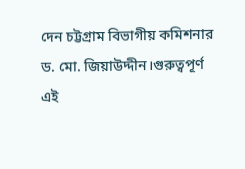দেন চট্টগ্রাম বিভাগীয় কমিশনার ড. মো. জিয়াউদ্দীন।গুরুত্বপূর্ণ এই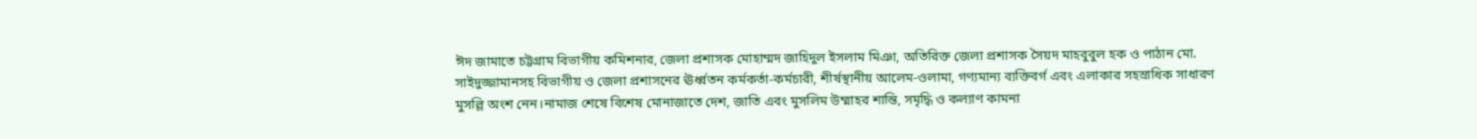ঈদ জামাতে চট্টগ্রাম বিভাগীয় কমিশনার, জেলা প্রশাসক মোহাম্মদ জাহিদুল ইসলাম মিঞা, অতিরিক্ত জেলা প্রশাসক সৈয়দ মাহবুবুল হক ও পাঠান মো. সাইদুজ্জামানসহ বিভাগীয় ও জেলা প্রশাসনের ঊর্ধ্বতন কর্মকর্তা-কর্মচারী, শীর্ষস্থানীয় আলেম-ওলামা, গণ্যমান্য ব্যক্তিবর্গ এবং এলাকার সহস্রাধিক সাধারণ মুসল্লি অংশ নেন।নামাজ শেষে বিশেষ মোনাজাতে দেশ, জাতি এবং মুসলিম উম্মাহর শান্তি, সমৃদ্ধি ও কল্যাণ কামনা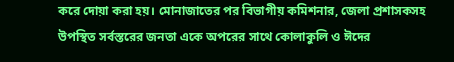করে দোয়া করা হয়। মোনাজাতের পর বিভাগীয় কমিশনার, জেলা প্রশাসকসহ উপস্থিত সর্বস্তরের জনতা একে অপরের সাথে কোলাকুলি ও ঈদের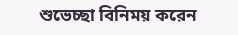শুভেচ্ছা বিনিময় করেন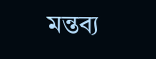মন্তব্য